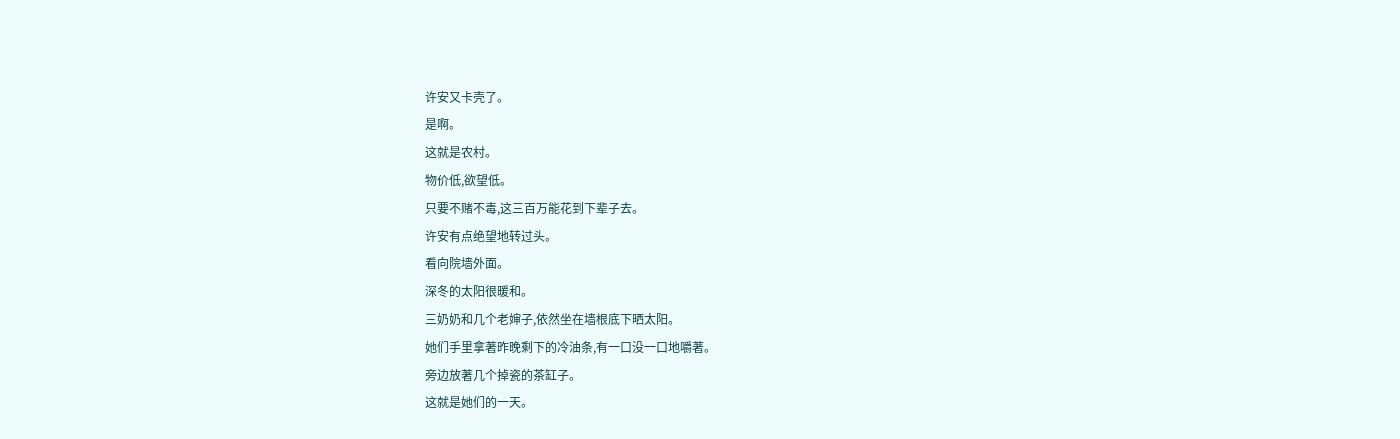许安又卡壳了。
是啊。
这就是农村。
物价低,欲望低。
只要不赌不毒,这三百万能花到下辈子去。
许安有点绝望地转过头。
看向院墙外面。
深冬的太阳很暖和。
三奶奶和几个老婶子,依然坐在墙根底下晒太阳。
她们手里拿著昨晚剩下的冷油条,有一口没一口地嚼著。
旁边放著几个掉瓷的茶缸子。
这就是她们的一天。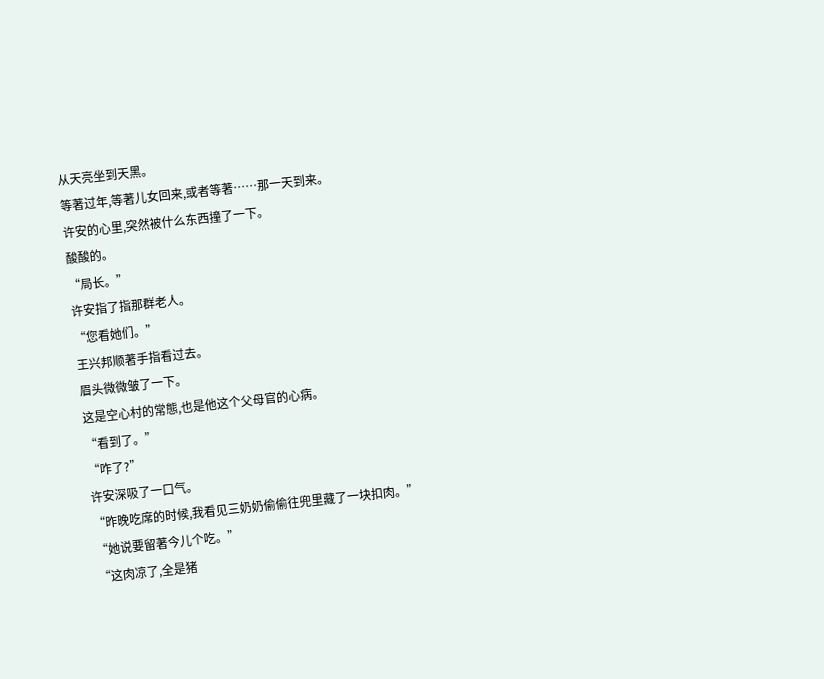从天亮坐到天黑。
等著过年,等著儿女回来,或者等著……那一天到来。
许安的心里,突然被什么东西撞了一下。
酸酸的。
“局长。”
许安指了指那群老人。
“您看她们。”
王兴邦顺著手指看过去。
眉头微微皱了一下。
这是空心村的常態,也是他这个父母官的心病。
“看到了。”
“咋了?”
许安深吸了一口气。
“昨晚吃席的时候,我看见三奶奶偷偷往兜里藏了一块扣肉。”
“她说要留著今儿个吃。”
“这肉凉了,全是猪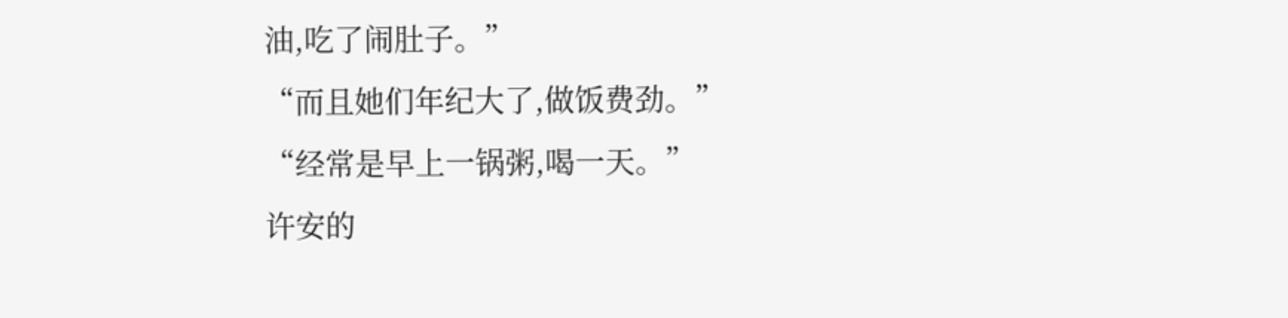油,吃了闹肚子。”
“而且她们年纪大了,做饭费劲。”
“经常是早上一锅粥,喝一天。”
许安的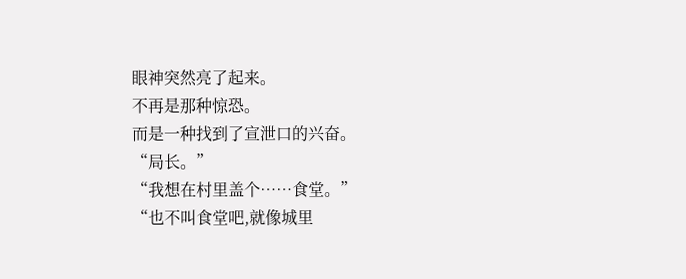眼神突然亮了起来。
不再是那种惊恐。
而是一种找到了宣泄口的兴奋。
“局长。”
“我想在村里盖个……食堂。”
“也不叫食堂吧,就像城里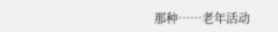那种……老年活动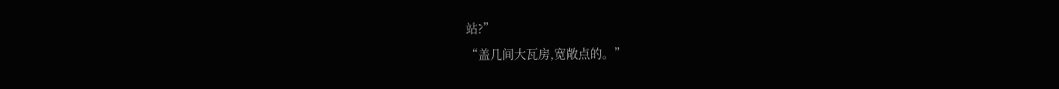站?”
“盖几间大瓦房,宽敞点的。”